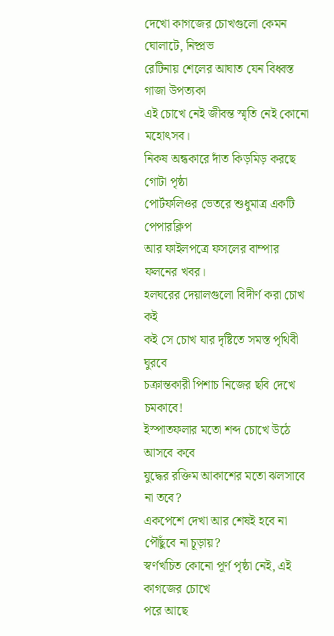দেখো কাগজের চোখগুলো কেমন ঘোলাটে, নিষ্প্রভ
রেটিনায় শেলের আঘাত যেন বিধ্বস্ত গাজা উপত্যকা
এই চোখে নেই জীবন্ত স্মৃতি নেই কোনো মহোৎসব।
নিকষ অন্ধকারে দাঁত কিড়মিড় করছে গোটা পৃষ্ঠা
পোর্টফলিওর ভেতরে শুধুমাত্র একটি পেপারক্লিপ
আর ফাইলপত্রে ফসলের বাম্পার ফলনের খবর।
হলঘরের দেয়ালগুলো বিদীর্ণ করা চোখ কই
কই সে চোখ যার দৃষ্টিতে সমস্ত পৃথিবী ঘুরবে
চক্রান্তকারী পিশাচ নিজের ছবি দেখে চমকাবে!
ইস্পাতফলার মতো শব্দ চোখে উঠে আসবে কবে
যুদ্ধের রক্তিম আকাশের মতো ঝলসাবে না তবে?
একপেশে দেখা আর শেষই হবে না পৌঁছুবে না চূড়ায়?
স্বর্ণখচিত কোনো পূর্ণ পৃষ্ঠা নেই, এই কাগজের চোখে
পরে আছে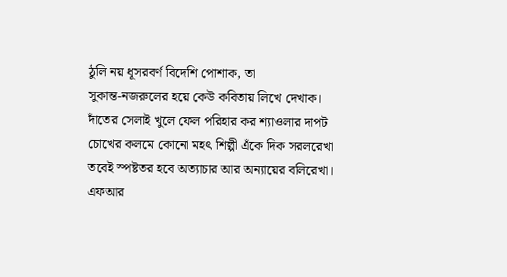ঠুলি নয় ধূসরবর্ণ বিদেশি পোশাক, তা
সুকান্ত-নজরুলের হয়ে কেউ কবিতায় লিখে দেখাক।
দাঁতের সেলাই খুলে ফেল পরিহার কর শ্যাওলার দাপট
চোখের কলমে কোনো মহৎ শিল্পী এঁকে দিক সরলরেখা
তবেই স্পষ্টতর হবে অত্যাচার আর অন্যায়ের বলিরেখা।
এফআর